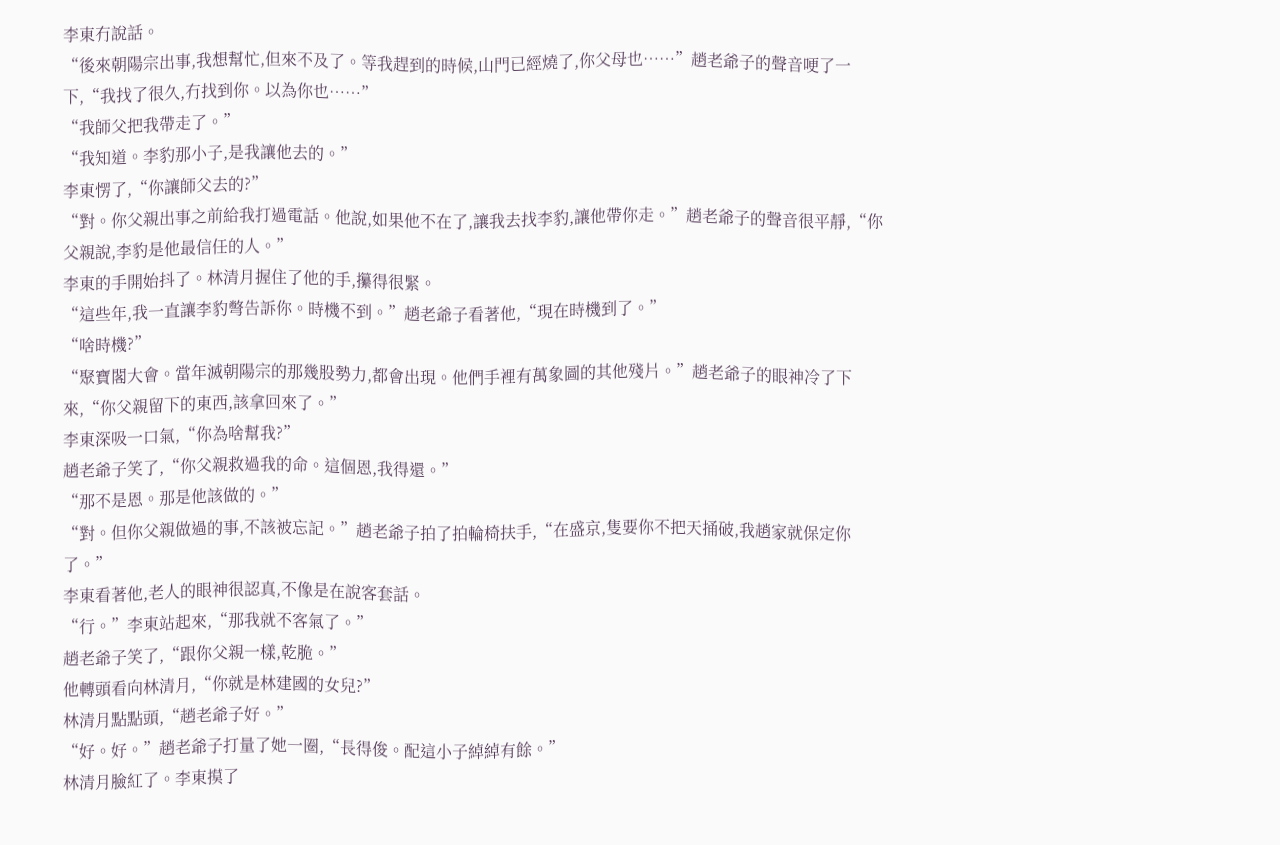李東冇說話。
“後來朝陽宗出事,我想幫忙,但來不及了。等我趕到的時候,山門已經燒了,你父母也……”趙老爺子的聲音哽了一下,“我找了很久,冇找到你。以為你也……”
“我師父把我帶走了。”
“我知道。李豹那小子,是我讓他去的。”
李東愣了,“你讓師父去的?”
“對。你父親出事之前給我打過電話。他說,如果他不在了,讓我去找李豹,讓他帶你走。”趙老爺子的聲音很平靜,“你父親說,李豹是他最信任的人。”
李東的手開始抖了。林清月握住了他的手,攥得很緊。
“這些年,我一直讓李豹彆告訴你。時機不到。”趙老爺子看著他,“現在時機到了。”
“啥時機?”
“聚寶閣大會。當年滅朝陽宗的那幾股勢力,都會出現。他們手裡有萬象圖的其他殘片。”趙老爺子的眼神冷了下來,“你父親留下的東西,該拿回來了。”
李東深吸一口氣,“你為啥幫我?”
趙老爺子笑了,“你父親救過我的命。這個恩,我得還。”
“那不是恩。那是他該做的。”
“對。但你父親做過的事,不該被忘記。”趙老爺子拍了拍輪椅扶手,“在盛京,隻要你不把天捅破,我趙家就保定你了。”
李東看著他,老人的眼神很認真,不像是在說客套話。
“行。”李東站起來,“那我就不客氣了。”
趙老爺子笑了,“跟你父親一樣,乾脆。”
他轉頭看向林清月,“你就是林建國的女兒?”
林清月點點頭,“趙老爺子好。”
“好。好。”趙老爺子打量了她一圈,“長得俊。配這小子綽綽有餘。”
林清月臉紅了。李東摸了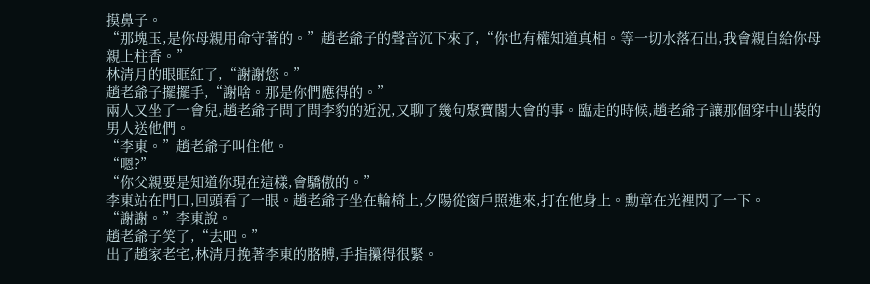摸鼻子。
“那塊玉,是你母親用命守著的。”趙老爺子的聲音沉下來了,“你也有權知道真相。等一切水落石出,我會親自給你母親上柱香。”
林清月的眼眶紅了,“謝謝您。”
趙老爺子擺擺手,“謝啥。那是你們應得的。”
兩人又坐了一會兒,趙老爺子問了問李豹的近況,又聊了幾句聚寶閣大會的事。臨走的時候,趙老爺子讓那個穿中山裝的男人送他們。
“李東。”趙老爺子叫住他。
“嗯?”
“你父親要是知道你現在這樣,會驕傲的。”
李東站在門口,回頭看了一眼。趙老爺子坐在輪椅上,夕陽從窗戶照進來,打在他身上。勳章在光裡閃了一下。
“謝謝。”李東說。
趙老爺子笑了,“去吧。”
出了趙家老宅,林清月挽著李東的胳膊,手指攥得很緊。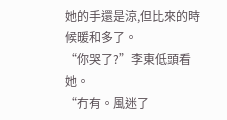她的手還是涼,但比來的時候暖和多了。
“你哭了?”李東低頭看她。
“冇有。風迷了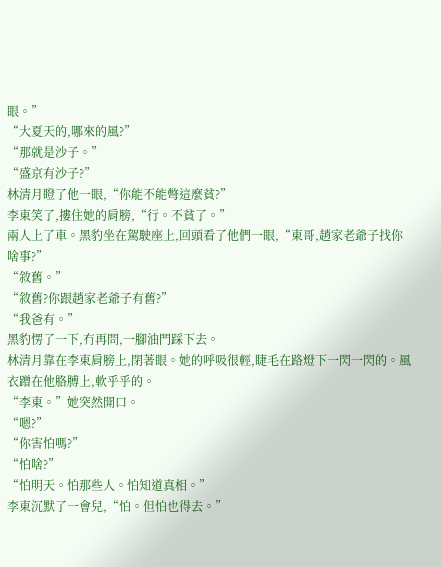眼。”
“大夏天的,哪來的風?”
“那就是沙子。”
“盛京有沙子?”
林清月瞪了他一眼,“你能不能彆這麼貧?”
李東笑了,摟住她的肩膀,“行。不貧了。”
兩人上了車。黑豹坐在駕駛座上,回頭看了他們一眼,“東哥,趙家老爺子找你啥事?”
“敘舊。”
“敘舊?你跟趙家老爺子有舊?”
“我爸有。”
黑豹愣了一下,冇再問,一腳油門踩下去。
林清月靠在李東肩膀上,閉著眼。她的呼吸很輕,睫毛在路燈下一閃一閃的。風衣蹭在他胳膊上,軟乎乎的。
“李東。”她突然開口。
“嗯?”
“你害怕嗎?”
“怕啥?”
“怕明天。怕那些人。怕知道真相。”
李東沉默了一會兒,“怕。但怕也得去。”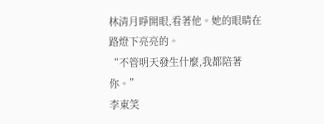林清月睜開眼,看著他。她的眼睛在路燈下亮亮的。
“不管明天發生什麼,我都陪著你。”
李東笑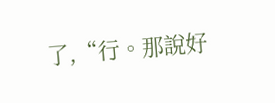了,“行。那說好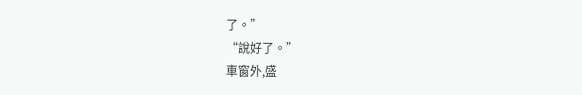了。”
“說好了。”
車窗外,盛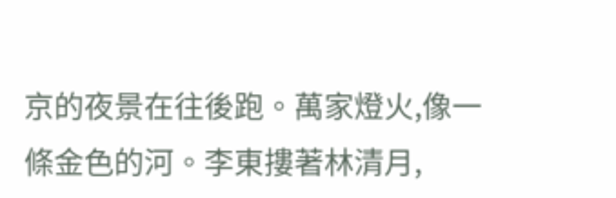京的夜景在往後跑。萬家燈火,像一條金色的河。李東摟著林清月,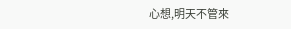心想,明天不管來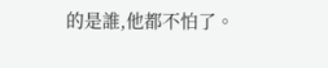的是誰,他都不怕了。